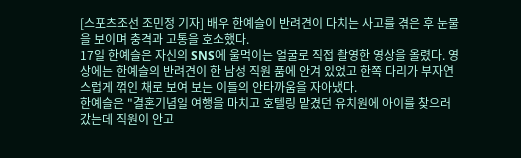[스포츠조선 조민정 기자] 배우 한예슬이 반려견이 다치는 사고를 겪은 후 눈물을 보이며 충격과 고통을 호소했다.
17일 한예슬은 자신의 SNS에 울먹이는 얼굴로 직접 촬영한 영상을 올렸다. 영상에는 한예슬의 반려견이 한 남성 직원 품에 안겨 있었고 한쪽 다리가 부자연스럽게 꺾인 채로 보여 보는 이들의 안타까움을 자아냈다.
한예슬은 "결혼기념일 여행을 마치고 호텔링 맡겼던 유치원에 아이를 찾으러 갔는데 직원이 안고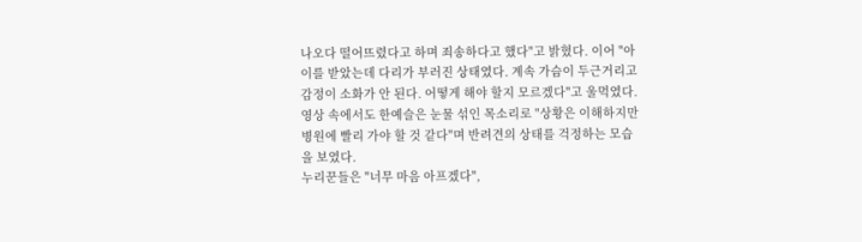나오다 떨어뜨렸다고 하며 죄송하다고 했다"고 밝혔다. 이어 "아이를 받았는데 다리가 부러진 상태였다. 계속 가슴이 두근거리고 감정이 소화가 안 된다. 어떻게 해야 할지 모르겠다"고 울먹였다.
영상 속에서도 한예슬은 눈물 섞인 목소리로 "상황은 이해하지만 병원에 빨리 가야 할 것 같다"며 반려견의 상태를 걱정하는 모습을 보였다.
누리꾼들은 "너무 마음 아프겠다",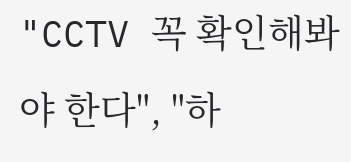"CCTV 꼭 확인해봐야 한다", "하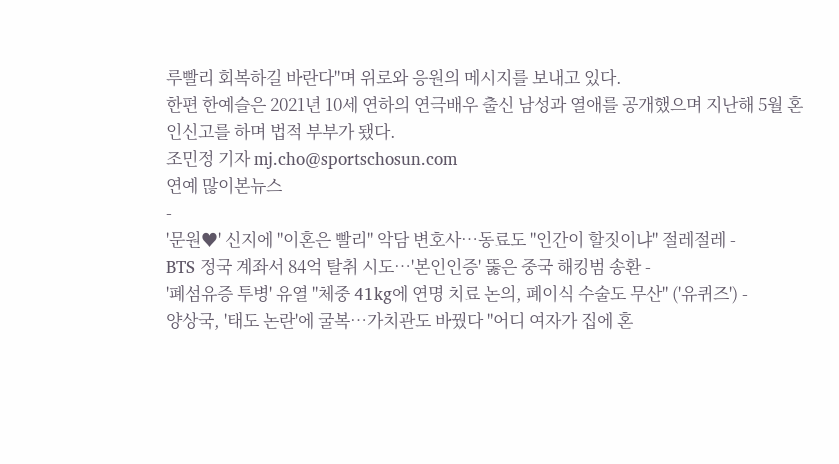루빨리 회복하길 바란다"며 위로와 응원의 메시지를 보내고 있다.
한편 한예슬은 2021년 10세 연하의 연극배우 출신 남성과 열애를 공개했으며 지난해 5월 혼인신고를 하며 법적 부부가 됐다.
조민정 기자 mj.cho@sportschosun.com
연예 많이본뉴스
-
'문원♥' 신지에 "이혼은 빨리" 악담 변호사…동료도 "인간이 할짓이냐" 절레절레 -
BTS 정국 계좌서 84억 탈취 시도…'본인인증' 뚫은 중국 해킹범 송환 -
'폐섬유증 투병' 유열 "체중 41kg에 연명 치료 논의, 폐이식 수술도 무산" ('유퀴즈') -
양상국, '태도 논란'에 굴복…가치관도 바꿨다 "어디 여자가 집에 혼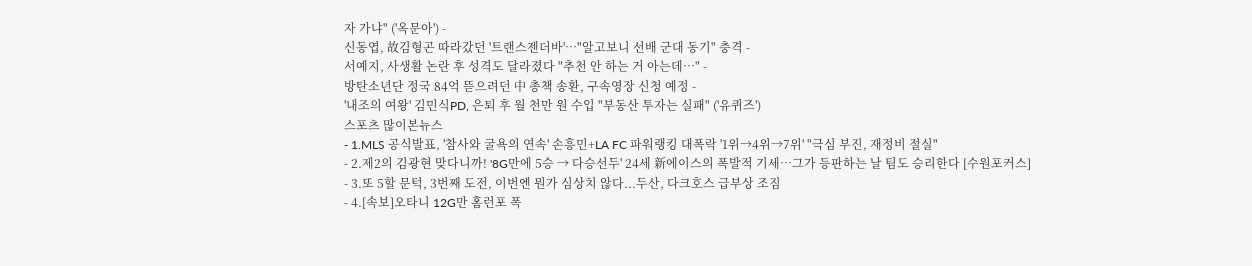자 가냐" ('옥문아') -
신동엽, 故김형곤 따라갔던 '트랜스젠더바'…"알고보니 선배 군대 동기" 충격 -
서예지, 사생활 논란 후 성격도 달라졌다 "추천 안 하는 거 아는데…" -
방탄소년단 정국 84억 뜯으려던 中 총책 송환, 구속영장 신청 예정 -
'내조의 여왕' 김민식PD, 은퇴 후 월 천만 원 수입 "부동산 투자는 실패" ('유퀴즈')
스포츠 많이본뉴스
- 1.MLS 공식발표, '참사와 굴욕의 연속' 손흥민+LA FC 파워랭킹 대폭락 '1위→4위→7위' "극심 부진, 재정비 절실"
- 2.제2의 김광현 맞다니까! '8G만에 5승 → 다승선두' 24세 新에이스의 폭발적 기세…그가 등판하는 날 팀도 승리한다 [수원포커스]
- 3.또 5할 문턱, 3번째 도전, 이번엔 뭔가 심상치 않다...두산, 다크호스 급부상 조짐
- 4.[속보]오타니 12G만 홈런포 폭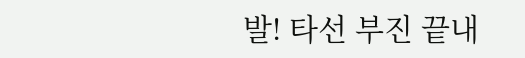발! 타선 부진 끝내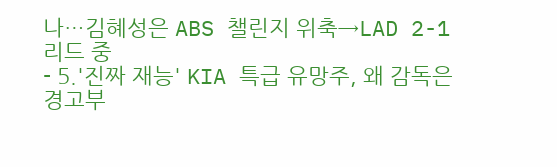나…김혜성은 ABS 챌린지 위축→LAD 2-1 리드 중
- 5.'진짜 재능' KIA 특급 유망주, 왜 감독은 경고부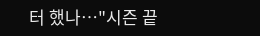터 했나…"시즌 끝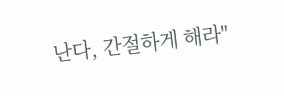난다, 간절하게 해라"